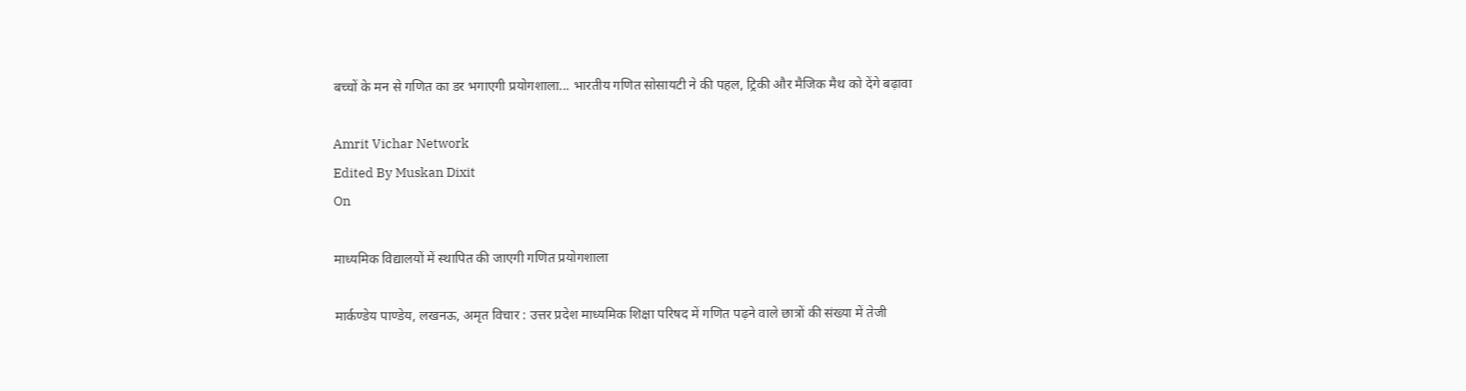बच्चों के मन से गणित का डर भगाएगी प्रयोगशाला... भारतीय गणित सोसायटी ने की पहल, ट्रिकी और मैजिक मैथ को देंगे बढ़ावा

Amrit Vichar Network
Edited By Muskan Dixit
On

माध्यमिक विद्यालयों में स्थापित की जाएगी गणित प्रयोगशाला

मार्कण्डेय पाण्डेय, लखनऊ, अमृत विचार : उत्तर प्रदेश माध्यमिक शिक्षा परिषद में गणित पढ़ने वाले छात्रों की संख्या में तेजी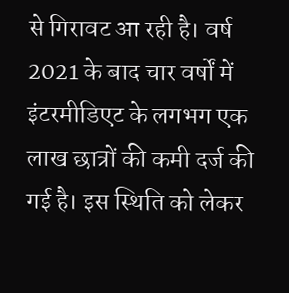से गिरावट आ रही है। वर्ष 2021 के बाद चार वर्षों में इंटरमीडिएट के लगभग एक लाख छात्रों की कमी दर्ज की गई है। इस स्थिति को लेकर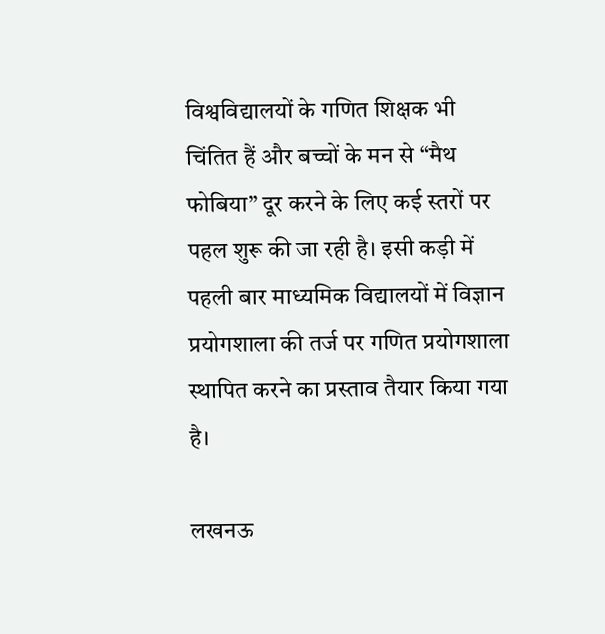विश्वविद्यालयों के गणित शिक्षक भी चिंतित हैं और बच्चों के मन से “मैथ फोबिया” दूर करने के लिए कई स्तरों पर पहल शुरू की जा रही है। इसी कड़ी में पहली बार माध्यमिक विद्यालयों में विज्ञान प्रयोगशाला की तर्ज पर गणित प्रयोगशाला स्थापित करने का प्रस्ताव तैयार किया गया है।

लखनऊ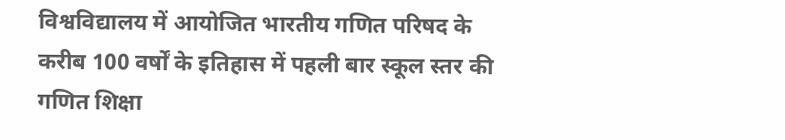विश्वविद्यालय में आयोजित भारतीय गणित परिषद के करीब 100 वर्षों के इतिहास में पहली बार स्कूल स्तर की गणित शिक्षा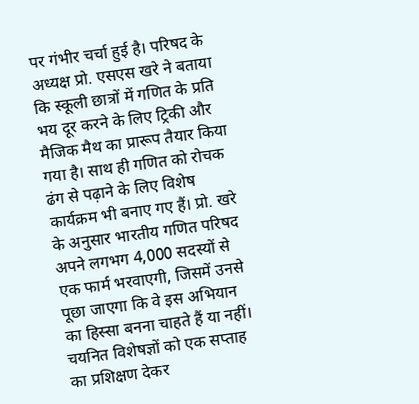पर गंभीर चर्चा हुई है। परिषद के अध्यक्ष प्रो. एसएस खरे ने बताया कि स्कूली छात्रों में गणित के प्रति भय दूर करने के लिए ट्रिकी और मैजिक मैथ का प्रारूप तैयार किया गया है। साथ ही गणित को रोचक ढंग से पढ़ाने के लिए विशेष कार्यक्रम भी बनाए गए हैं। प्रो. खरे के अनुसार भारतीय गणित परिषद अपने लगभग 4,000 सदस्यों से एक फार्म भरवाएगी, जिसमें उनसे पूछा जाएगा कि वे इस अभियान का हिस्सा बनना चाहते हैं या नहीं। चयनित विशेषज्ञों को एक सप्ताह का प्रशिक्षण देकर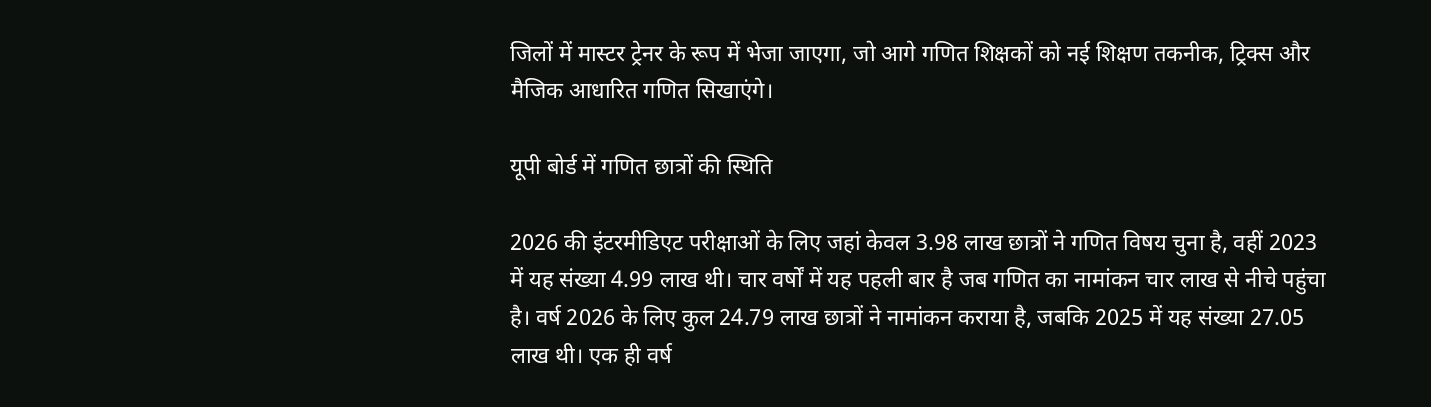जिलों में मास्टर ट्रेनर के रूप में भेजा जाएगा, जो आगे गणित शिक्षकों को नई शिक्षण तकनीक, ट्रिक्स और मैजिक आधारित गणित सिखाएंगे।

यूपी बोर्ड में गणित छात्रों की स्थिति

2026 की इंटरमीडिएट परीक्षाओं के लिए जहां केवल 3.98 लाख छात्रों ने गणित विषय चुना है, वहीं 2023 में यह संख्या 4.99 लाख थी। चार वर्षों में यह पहली बार है जब गणित का नामांकन चार लाख से नीचे पहुंचा है। वर्ष 2026 के लिए कुल 24.79 लाख छात्रों ने नामांकन कराया है, जबकि 2025 में यह संख्या 27.05 लाख थी। एक ही वर्ष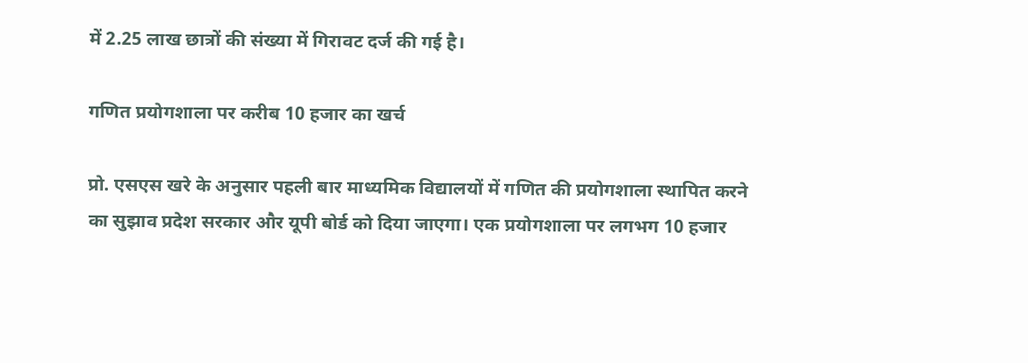में 2.25 लाख छात्रों की संख्या में गिरावट दर्ज की गई है।

गणित प्रयोगशाला पर करीब 10 हजार का खर्च

प्रो. एसएस खरे के अनुसार पहली बार माध्यमिक विद्यालयों में गणित की प्रयोगशाला स्थापित करने का सुझाव प्रदेश सरकार और यूपी बोर्ड को दिया जाएगा। एक प्रयोगशाला पर लगभग 10 हजार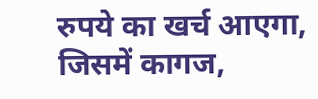रुपये का खर्च आएगा, जिसमें कागज,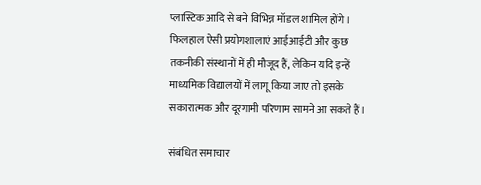प्लास्टिक आदि से बने विभिन्न मॉडल शामिल होंगे। फिलहाल ऐसी प्रयोगशालाएं आईआईटी और कुछ तकनीकी संस्थानों में ही मौजूद हैं, लेकिन यदि इन्हें माध्यमिक विद्यालयों में लागू किया जाए तो इसके सकारात्मक और दूरगामी परिणाम सामने आ सकते हैं।

संबंधित समाचार